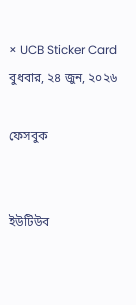× UCB Sticker Card
বুধবার, ২৪ জুন, ২০২৬

ফেসবুক


ইউটিউব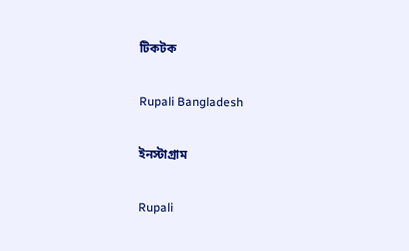টিকটক

Rupali Bangladesh

ইনস্টাগ্রাম

Rupali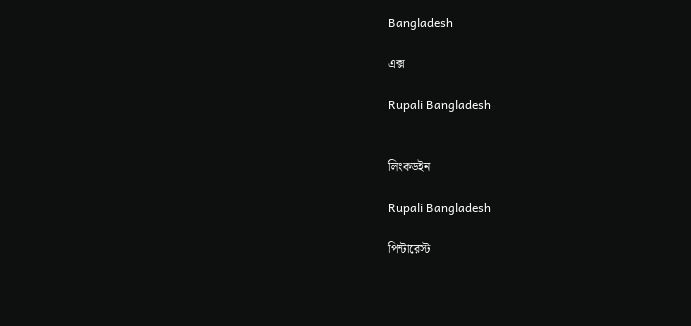Bangladesh

এক্স

Rupali Bangladesh


লিংকডইন

Rupali Bangladesh

পিন্টারেস্ট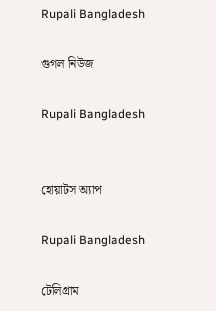Rupali Bangladesh

গুগল নিউজ

Rupali Bangladesh


হোয়াটস অ্যাপ

Rupali Bangladesh

টেলিগ্রাম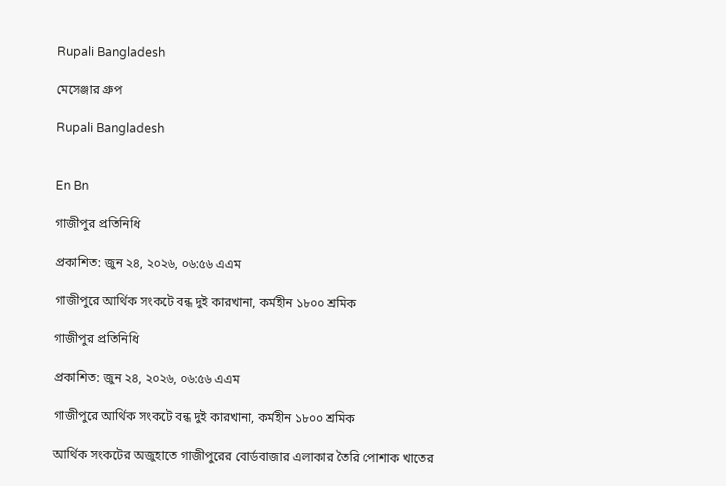Rupali Bangladesh

মেসেঞ্জার গ্রুপ

Rupali Bangladesh


En Bn

গাজীপুর প্রতিনিধি

প্রকাশিত: জুন ২৪, ২০২৬, ০৬:৫৬ এএম

গাজীপুরে আর্থিক সংকটে বন্ধ দুই কারখানা, কর্মহীন ১৮০০ শ্রমিক

গাজীপুর প্রতিনিধি

প্রকাশিত: জুন ২৪, ২০২৬, ০৬:৫৬ এএম

গাজীপুরে আর্থিক সংকটে বন্ধ দুই কারখানা, কর্মহীন ১৮০০ শ্রমিক

আর্থিক সংকটের অজুহাতে গাজীপুরের বোর্ডবাজার এলাকার তৈরি পোশাক খাতের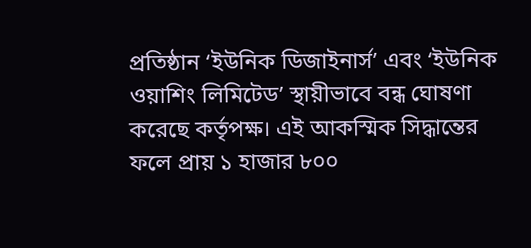প্রতিষ্ঠান ‘ইউনিক ডিজাইনার্স’ এবং ‘ইউনিক ওয়াশিং লিমিটেড’ স্থায়ীভাবে বন্ধ ঘোষণা করেছে কর্তৃপক্ষ। এই আকস্মিক সিদ্ধান্তের ফলে প্রায় ১ হাজার ৮০০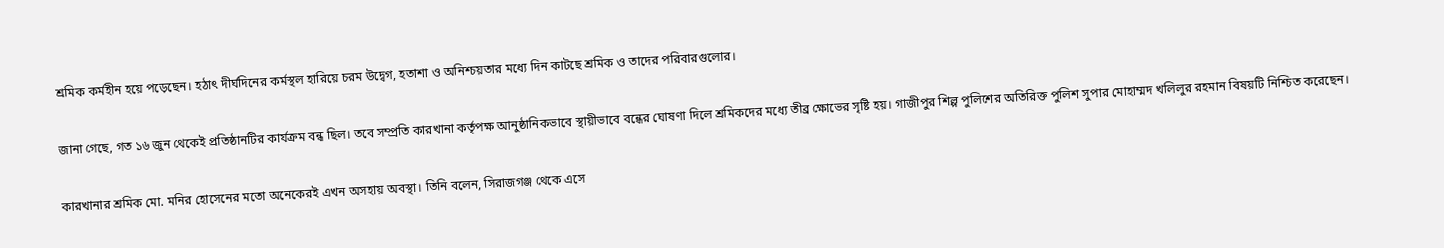শ্রমিক কর্মহীন হয়ে পড়েছেন। হঠাৎ দীর্ঘদিনের কর্মস্থল হারিয়ে চরম উদ্বেগ, হতাশা ও অনিশ্চয়তার মধ্যে দিন কাটছে শ্রমিক ও তাদের পরিবারগুলোর।

জানা গেছে, গত ১৬ জুন থেকেই প্রতিষ্ঠানটির কার্যক্রম বন্ধ ছিল। তবে সম্প্রতি কারখানা কর্তৃপক্ষ আনুষ্ঠানিকভাবে স্থায়ীভাবে বন্ধের ঘোষণা দিলে শ্রমিকদের মধ্যে তীব্র ক্ষোভের সৃষ্টি হয়। গাজীপুর শিল্প পুলিশের অতিরিক্ত পুলিশ সুপার মোহাম্মদ খলিলুর রহমান বিষয়টি নিশ্চিত করেছেন।

কারখানার শ্রমিক মো. মনির হোসেনের মতো অনেকেরই এখন অসহায় অবস্থা। তিনি বলেন, সিরাজগঞ্জ থেকে এসে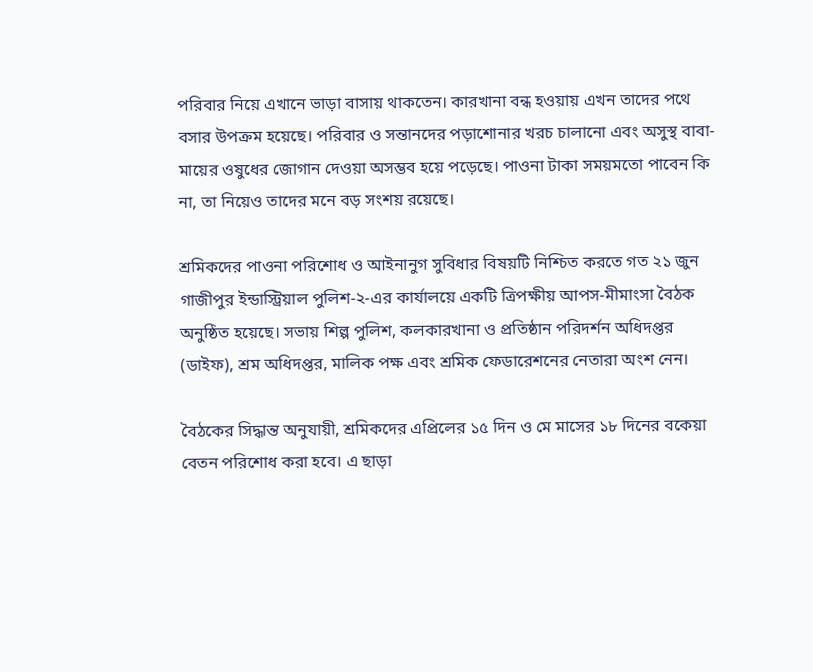পরিবার নিয়ে এখানে ভাড়া বাসায় থাকতেন। কারখানা বন্ধ হওয়ায় এখন তাদের পথে বসার উপক্রম হয়েছে। পরিবার ও সন্তানদের পড়াশোনার খরচ চালানো এবং অসুস্থ বাবা-মায়ের ওষুধের জোগান দেওয়া অসম্ভব হয়ে পড়েছে। পাওনা টাকা সময়মতো পাবেন কি না, তা নিয়েও তাদের মনে বড় সংশয় রয়েছে।

শ্রমিকদের পাওনা পরিশোধ ও আইনানুগ সুবিধার বিষয়টি নিশ্চিত করতে গত ২১ জুন গাজীপুর ইন্ডাস্ট্রিয়াল পুলিশ-২-এর কার্যালয়ে একটি ত্রিপক্ষীয় আপস-মীমাংসা বৈঠক অনুষ্ঠিত হয়েছে। সভায় শিল্প পুলিশ, কলকারখানা ও প্রতিষ্ঠান পরিদর্শন অধিদপ্তর (ডাইফ), শ্রম অধিদপ্তর, মালিক পক্ষ এবং শ্রমিক ফেডারেশনের নেতারা অংশ নেন।

বৈঠকের সিদ্ধান্ত অনুযায়ী, শ্রমিকদের এপ্রিলের ১৫ দিন ও মে মাসের ১৮ দিনের বকেয়া বেতন পরিশোধ করা হবে। এ ছাড়া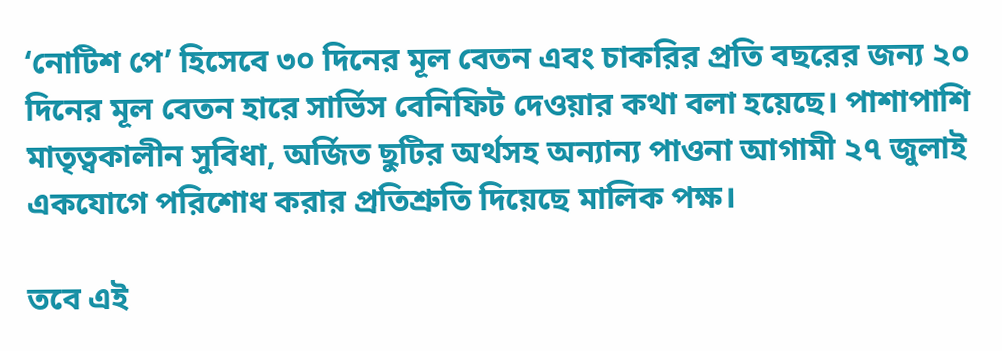‘নোটিশ পে’ হিসেবে ৩০ দিনের মূল বেতন এবং চাকরির প্রতি বছরের জন্য ২০ দিনের মূল বেতন হারে সার্ভিস বেনিফিট দেওয়ার কথা বলা হয়েছে। পাশাপাশি মাতৃত্বকালীন সুবিধা, অর্জিত ছুটির অর্থসহ অন্যান্য পাওনা আগামী ২৭ জুলাই একযোগে পরিশোধ করার প্রতিশ্রুতি দিয়েছে মালিক পক্ষ।

তবে এই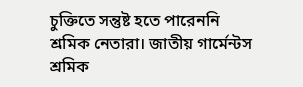চুক্তিতে সন্তুষ্ট হতে পারেননি শ্রমিক নেতারা। জাতীয় গার্মেন্টস শ্রমিক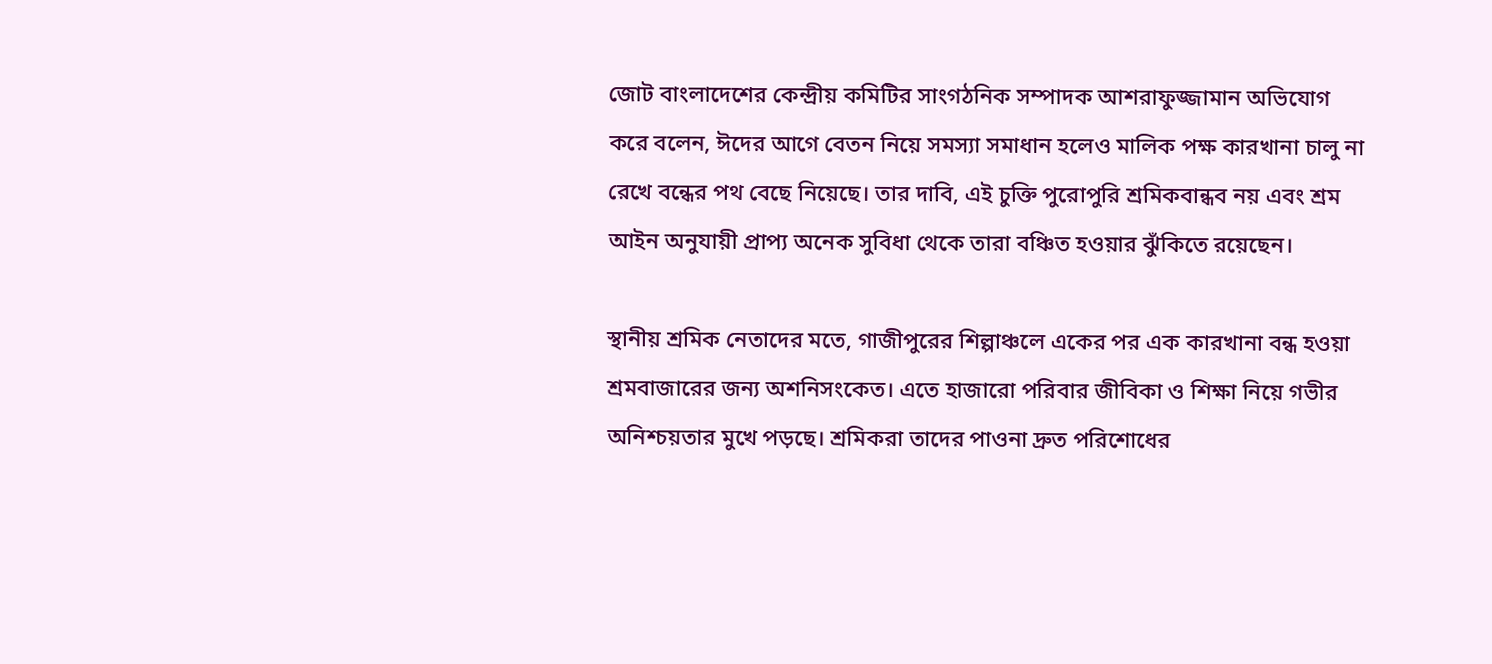জোট বাংলাদেশের কেন্দ্রীয় কমিটির সাংগঠনিক সম্পাদক আশরাফুজ্জামান অভিযোগ করে বলেন, ঈদের আগে বেতন নিয়ে সমস্যা সমাধান হলেও মালিক পক্ষ কারখানা চালু না রেখে বন্ধের পথ বেছে নিয়েছে। তার দাবি, এই চুক্তি পুরোপুরি শ্রমিকবান্ধব নয় এবং শ্রম আইন অনুযায়ী প্রাপ্য অনেক সুবিধা থেকে তারা বঞ্চিত হওয়ার ঝুঁকিতে রয়েছেন।

স্থানীয় শ্রমিক নেতাদের মতে, গাজীপুরের শিল্পাঞ্চলে একের পর এক কারখানা বন্ধ হওয়া শ্রমবাজারের জন্য অশনিসংকেত। এতে হাজারো পরিবার জীবিকা ও শিক্ষা নিয়ে গভীর অনিশ্চয়তার মুখে পড়ছে। শ্রমিকরা তাদের পাওনা দ্রুত পরিশোধের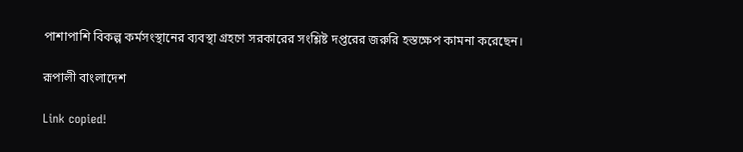পাশাপাশি বিকল্প কর্মসংস্থানের ব্যবস্থা গ্রহণে সরকারের সংশ্লিষ্ট দপ্তরের জরুরি হস্তক্ষেপ কামনা করেছেন।

রূপালী বাংলাদেশ

Link copied!